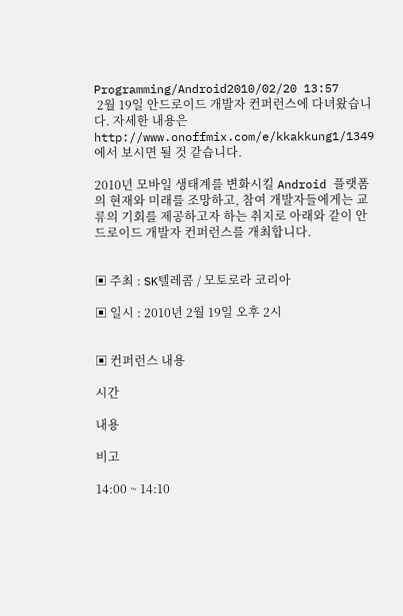Programming/Android2010/02/20 13:57
 2월 19일 안드로이드 개발자 컨퍼런스에 다녀왔습니다. 자세한 내용은 http://www.onoffmix.com/e/kkakkung1/1349 에서 보시면 될 것 같습니다.

2010년 모바일 생태계를 변화시킬 Android 플랫폼의 현재와 미래를 조망하고, 참여 개발자들에게는 교류의 기회를 제공하고자 하는 취지로 아래와 같이 안드로이드 개발자 컨퍼런스를 개최합니다.


▣ 주최 : SK텔레콤 / 모토로라 코리아

▣ 일시 : 2010년 2월 19일 오후 2시


▣ 컨퍼런스 내용

시간

내용

비고

14:00 ~ 14:10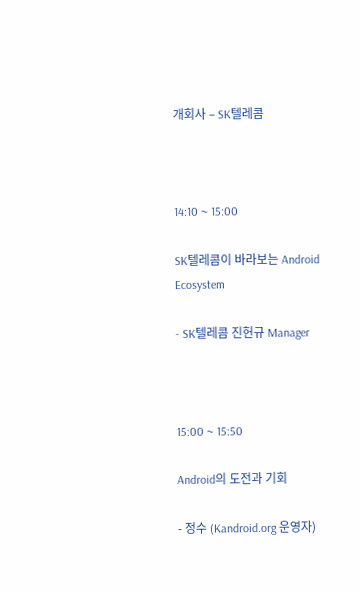개회사 – SK텔레콤



14:10 ~ 15:00

SK텔레콤이 바라보는 Android Ecosystem

- SK텔레콤 진헌규 Manager



15:00 ~ 15:50

Android의 도전과 기회

- 정수 (Kandroid.org 운영자)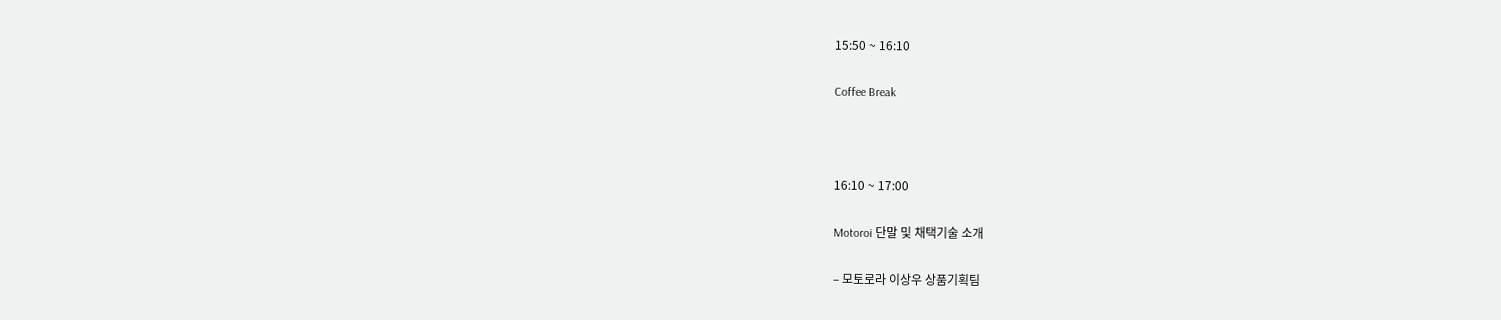15:50 ~ 16:10

Coffee Break



16:10 ~ 17:00

Motoroi 단말 및 채택기술 소개

– 모토로라 이상우 상품기획팀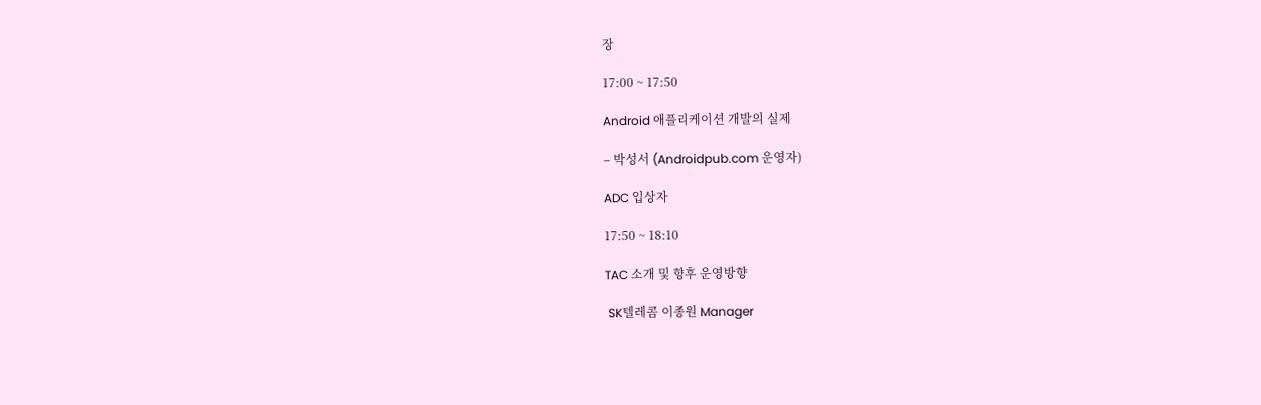장

17:00 ~ 17:50

Android 애플리케이션 개발의 실제

– 박성서 (Androidpub.com 운영자)

ADC 입상자

17:50 ~ 18:10

TAC 소개 및 향후 운영방향

 SK텔레콤 이종원 Manager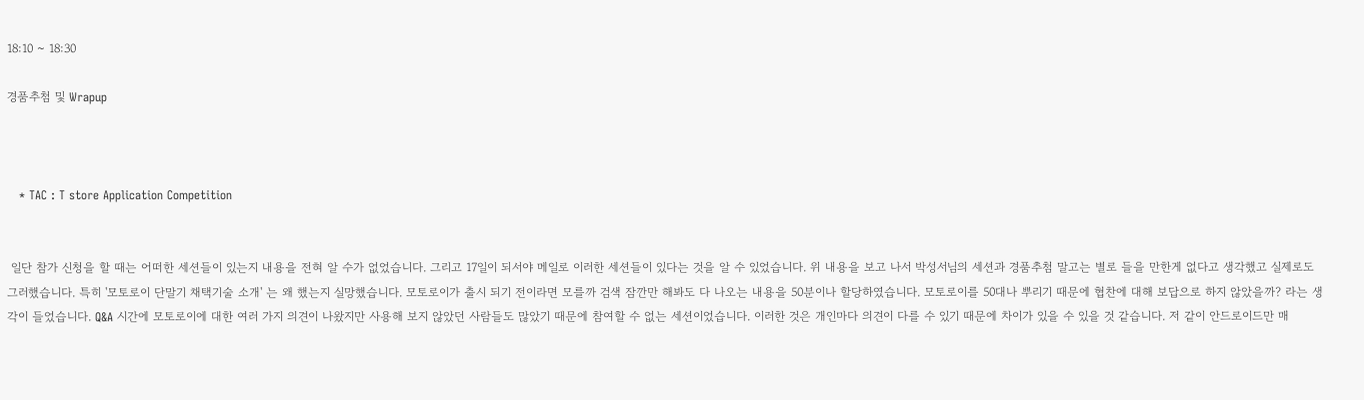18:10 ~ 18:30

경품추첨 및 Wrapup



   * TAC : T store Application Competition


 일단 참가 신청을 할 때는 어떠한 세션들이 있는지 내용을 전혀 알 수가 없었습니다. 그리고 17일이 되서야 메일로 이러한 세션들이 있다는 것을 알 수 있었습니다. 위 내용을 보고 나서 박성서님의 세션과 경품추첨 말고는 별로 들을 만한게 없다고 생각했고 실제로도 그러했습니다. 특히 '모토로이 단말기 채택기술 소개' 는 왜 했는지 실망했습니다. 모토로이가 출시 되기 전이라면 모를까 검색 잠깐만 해봐도 다 나오는 내용을 50분이나 할당하였습니다. 모토로이를 50대나 뿌리기 때문에 협찬에 대해 보답으로 하지 않았을까? 라는 생각이 들었습니다. Q&A 시간에 모토로이에 대한 여러 가지 의견이 나왔지만 사용해 보지 않았던 사람들도 많았기 때문에 참여할 수 없는 세션이었습니다. 이러한 것은 개인마다 의견이 다를 수 있기 때문에 차이가 있을 수 있을 것 같습니다. 저 같이 안드로이드만 매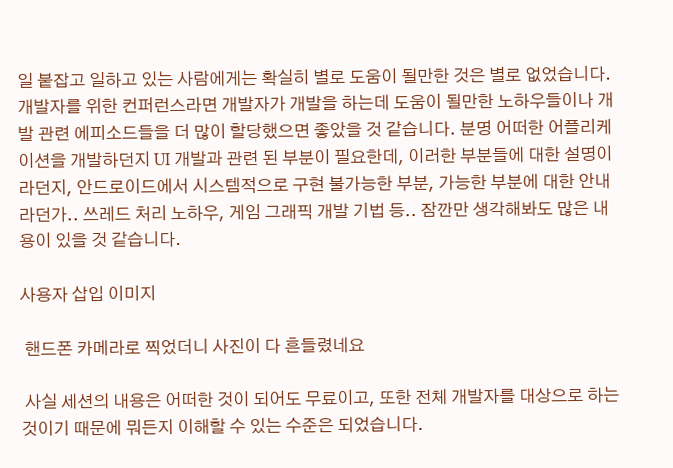일 붙잡고 일하고 있는 사람에게는 확실히 별로 도움이 될만한 것은 별로 없었습니다. 개발자를 위한 컨퍼런스라면 개발자가 개발을 하는데 도움이 될만한 노하우들이나 개발 관련 에피소드들을 더 많이 할당했으면 좋았을 것 같습니다. 분명 어떠한 어플리케이션을 개발하던지 UI 개발과 관련 된 부분이 필요한데, 이러한 부분들에 대한 설명이라던지, 안드로이드에서 시스템적으로 구현 불가능한 부분, 가능한 부분에 대한 안내라던가.. 쓰레드 처리 노하우, 게임 그래픽 개발 기법 등.. 잠깐만 생각해봐도 많은 내용이 있을 것 같습니다.

사용자 삽입 이미지

 핸드폰 카메라로 찍었더니 사진이 다 흔들렸네요

 사실 세션의 내용은 어떠한 것이 되어도 무료이고, 또한 전체 개발자를 대상으로 하는 것이기 때문에 뭐든지 이해할 수 있는 수준은 되었습니다.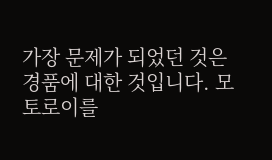가장 문제가 되었던 것은 경품에 대한 것입니다. 모토로이를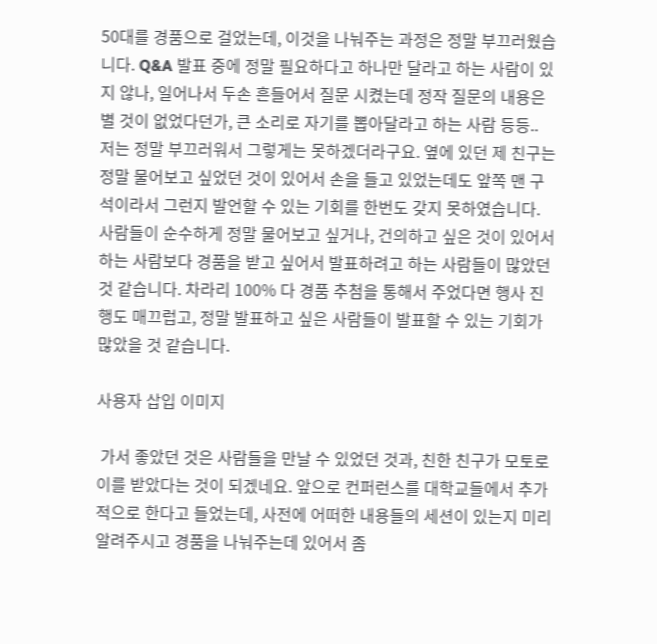50대를 경품으로 걸었는데, 이것을 나눠주는 과정은 정말 부끄러웠습니다. Q&A 발표 중에 정말 필요하다고 하나만 달라고 하는 사람이 있지 않나, 일어나서 두손 흔들어서 질문 시켰는데 정작 질문의 내용은 별 것이 없었다던가, 큰 소리로 자기를 뽑아달라고 하는 사람 등등.. 저는 정말 부끄러워서 그렇게는 못하겠더라구요. 옆에 있던 제 친구는 정말 물어보고 싶었던 것이 있어서 손을 들고 있었는데도 앞쪽 맨 구석이라서 그런지 발언할 수 있는 기회를 한번도 갖지 못하였습니다. 사람들이 순수하게 정말 물어보고 싶거나, 건의하고 싶은 것이 있어서 하는 사람보다 경품을 받고 싶어서 발표하려고 하는 사람들이 많았던 것 같습니다. 차라리 100% 다 경품 추첨을 통해서 주었다면 행사 진행도 매끄럽고, 정말 발표하고 싶은 사람들이 발표할 수 있는 기회가 많았을 것 같습니다.

사용자 삽입 이미지

 가서 좋았던 것은 사람들을 만날 수 있었던 것과, 친한 친구가 모토로이를 받았다는 것이 되겠네요. 앞으로 컨퍼런스를 대학교들에서 추가적으로 한다고 들었는데, 사전에 어떠한 내용들의 세션이 있는지 미리 알려주시고 경품을 나눠주는데 있어서 좀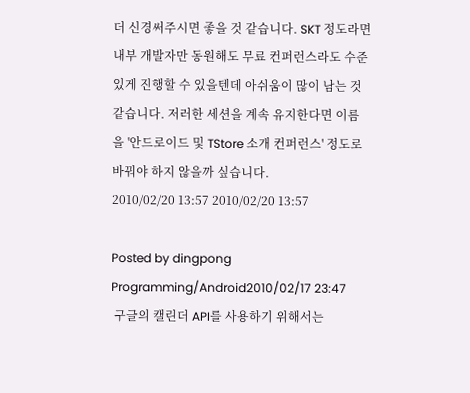더 신경써주시면 좋을 것 같습니다. SKT 정도라면 내부 개발자만 동원해도 무료 컨퍼런스라도 수준있게 진행할 수 있을텐데 아쉬움이 많이 남는 것 같습니다. 저러한 세션을 계속 유지한다면 이름을 '안드로이드 및 TStore 소개 컨퍼런스' 정도로 바꿔야 하지 않을까 싶습니다.
2010/02/20 13:57 2010/02/20 13:57

Posted by dingpong
Programming/Android2010/02/17 23:47
 구글의 캘린더 API를 사용하기 위해서는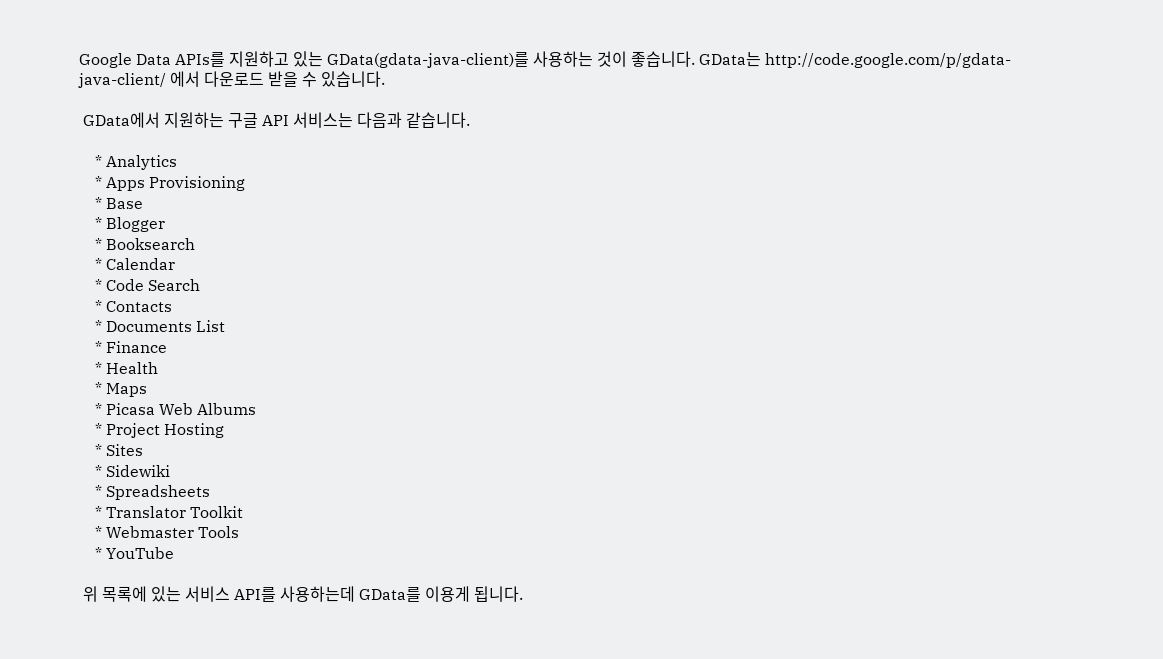Google Data APIs를 지원하고 있는 GData(gdata-java-client)를 사용하는 것이 좋습니다. GData는 http://code.google.com/p/gdata-java-client/ 에서 다운로드 받을 수 있습니다.

 GData에서 지원하는 구글 API 서비스는 다음과 같습니다.

    * Analytics
    * Apps Provisioning
    * Base
    * Blogger
    * Booksearch
    * Calendar
    * Code Search
    * Contacts
    * Documents List
    * Finance
    * Health
    * Maps
    * Picasa Web Albums
    * Project Hosting
    * Sites
    * Sidewiki
    * Spreadsheets
    * Translator Toolkit
    * Webmaster Tools
    * YouTube

 위 목록에 있는 서비스 API를 사용하는데 GData를 이용게 됩니다.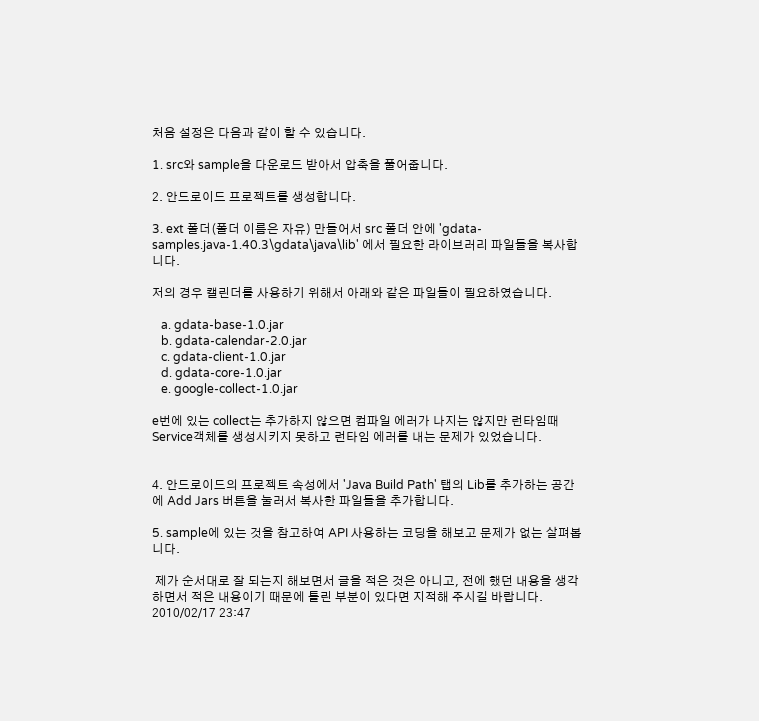처음 설정은 다음과 같이 할 수 있습니다.

1. src와 sample을 다운로드 받아서 압축을 풀어줍니다.

2. 안드로이드 프로젝트를 생성합니다.

3. ext 폴더(폴더 이름은 자유) 만들어서 src 폴더 안에 'gdata-samples.java-1.40.3\gdata\java\lib' 에서 필요한 라이브러리 파일들을 복사합니다.

저의 경우 캘린더를 사용하기 위해서 아래와 같은 파일들이 필요하였습니다.

   a. gdata-base-1.0.jar
   b. gdata-calendar-2.0.jar
   c. gdata-client-1.0.jar
   d. gdata-core-1.0.jar
   e. google-collect-1.0.jar

e번에 있는 collect는 추가하지 않으면 컴파일 에러가 나지는 않지만 런타임때 Service객체를 생성시키지 못하고 런타임 에러를 내는 문제가 있었습니다.


4. 안드로이드의 프로젝트 속성에서 'Java Build Path' 탭의 Lib를 추가하는 공간에 Add Jars 버튼을 눌러서 복사한 파일들을 추가합니다.

5. sample에 있는 것을 참고하여 API 사용하는 코딩을 해보고 문제가 없는 살펴봅니다.

 제가 순서대로 잘 되는지 해보면서 글을 적은 것은 아니고, 전에 했던 내용을 생각하면서 적은 내용이기 때문에 틀린 부분이 있다면 지적해 주시길 바랍니다.
2010/02/17 23:47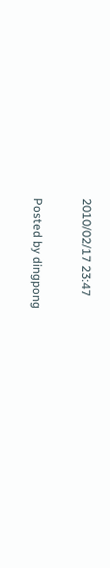2010/02/17 23:47

Posted by dingpong